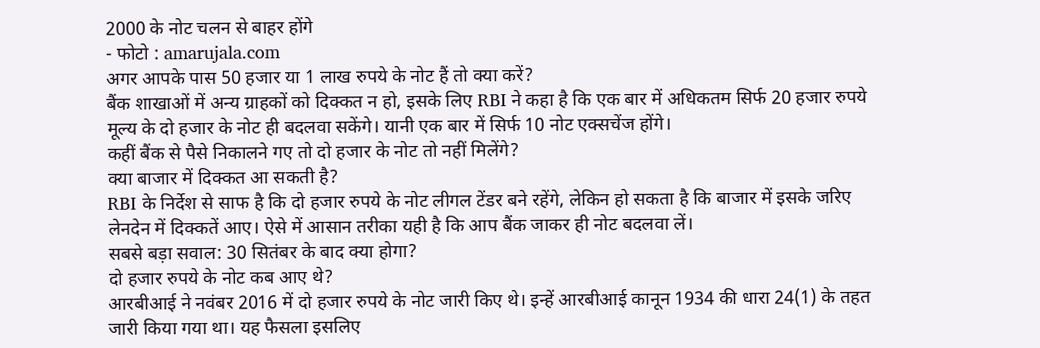2000 के नोट चलन से बाहर होंगे
- फोटो : amarujala.com
अगर आपके पास 50 हजार या 1 लाख रुपये के नोट हैं तो क्या करें?
बैंक शाखाओं में अन्य ग्राहकों को दिक्कत न हो, इसके लिए RBI ने कहा है कि एक बार में अधिकतम सिर्फ 20 हजार रुपये मूल्य के दो हजार के नोट ही बदलवा सकेंगे। यानी एक बार में सिर्फ 10 नोट एक्सचेंज होंगे।
कहीं बैंक से पैसे निकालने गए तो दो हजार के नोट तो नहीं मिलेंगे?
क्या बाजार में दिक्कत आ सकती है?
RBI के निर्देश से साफ है कि दो हजार रुपये के नोट लीगल टेंडर बने रहेंगे, लेकिन हो सकता है कि बाजार में इसके जरिए लेनदेन में दिक्कतें आए। ऐसे में आसान तरीका यही है कि आप बैंक जाकर ही नोट बदलवा लें।
सबसे बड़ा सवाल: 30 सितंबर के बाद क्या होगा?
दो हजार रुपये के नोट कब आए थे?
आरबीआई ने नवंबर 2016 में दो हजार रुपये के नोट जारी किए थे। इन्हें आरबीआई कानून 1934 की धारा 24(1) के तहत जारी किया गया था। यह फैसला इसलिए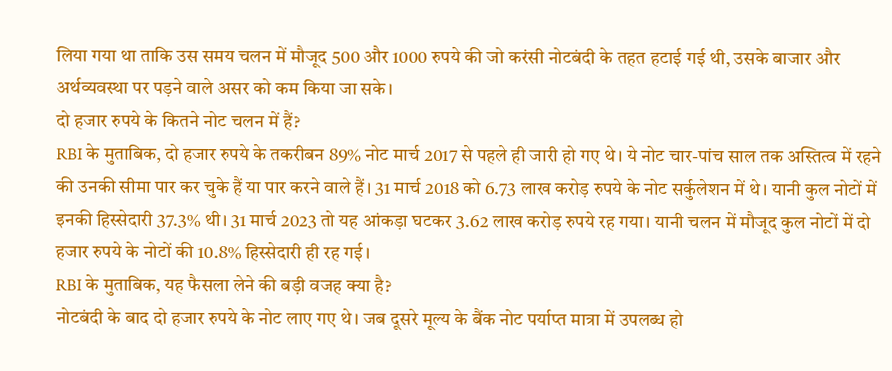लिया गया था ताकि उस समय चलन में मौजूद 500 और 1000 रुपये की जो करंसी नोटबंदी के तहत हटाई गई थी, उसके बाजार और अर्थव्यवस्था पर पड़ने वाले असर को कम किया जा सके।
दो हजार रुपये के कितने नोट चलन में हैं?
RBI के मुताबिक, दो हजार रुपये के तकरीबन 89% नोट मार्च 2017 से पहले ही जारी हो गए थे। ये नोट चार-पांच साल तक अस्तित्व में रहने की उनकी सीमा पार कर चुके हैं या पार करने वाले हैं। 31 मार्च 2018 को 6.73 लाख करोड़ रुपये के नोट सर्कुलेशन में थे। यानी कुल नोटों में इनकी हिस्सेदारी 37.3% थी। 31 मार्च 2023 तो यह आंकड़ा घटकर 3.62 लाख करोड़ रुपये रह गया। यानी चलन में मौजूद कुल नोटों में दो हजार रुपये के नोटों की 10.8% हिस्सेदारी ही रह गई।
RBI के मुताबिक, यह फैसला लेने की बड़ी वजह क्या है?
नोटबंदी के बाद दो हजार रुपये के नोट लाए गए थे। जब दूसरे मूल्य के बैंक नोट पर्याप्त मात्रा में उपलब्ध हो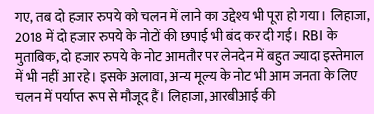गए, तब दो हजार रुपये को चलन में लाने का उद्देश्य भी पूरा हो गया। लिहाजा, 2018 में दो हजार रुपये के नोटों की छपाई भी बंद कर दी गई। RBI के मुताबिक, दो हजार रुपये के नोट आमतौर पर लेनदेन में बहुत ज्यादा इस्तेमाल में भी नहीं आ रहे। इसके अलावा, अन्य मूल्य के नोट भी आम जनता के लिए चलन में पर्याप्त रूप से मौजूद हैं। लिहाजा, आरबीआई की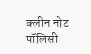क्लीन नोट पॉलिसी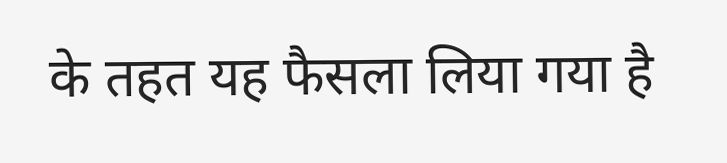के तहत यह फैसला लिया गया है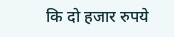कि दो हजार रुपये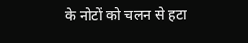के नोटों को चलन से हटा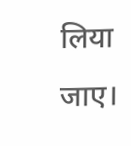लिया जाए।